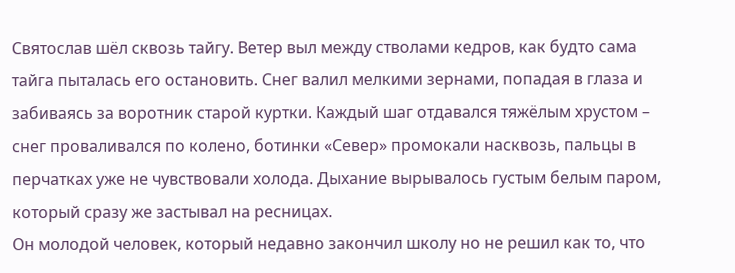Святослав шёл сквозь тайгу. Ветер выл между стволами кедров, как будто сама тайга пыталась его остановить. Снег валил мелкими зернами, попадая в глаза и забиваясь за воротник старой куртки. Каждый шаг отдавался тяжёлым хрустом – снег проваливался по колено, ботинки «Север» промокали насквозь, пальцы в перчатках уже не чувствовали холода. Дыхание вырывалось густым белым паром, который сразу же застывал на ресницах.
Он молодой человек, который недавно закончил школу но не решил как то, что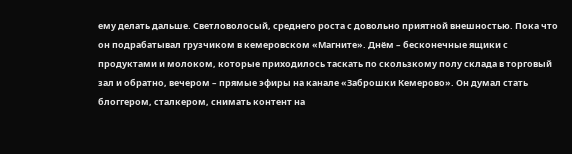ему делать дальше. Светловолосый, среднего роста с довольно приятной внешностью. Пока что он подрабатывал грузчиком в кемеровском «Магните». Днём – бесконечные ящики с продуктами и молоком, которые приходилось таскать по скользкому полу склада в торговый зал и обратно, вечером – прямые эфиры на канале «Заброшки Кемерово». Он думал стать блоггером, сталкером, снимать контент на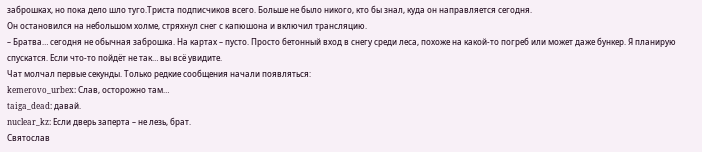заброшках, но пока дело шло туго.Триста подписчиков всего. Больше не было никого, кто бы знал, куда он направляется сегодня.
Он остановился на небольшом холме, стряхнул снег с капюшона и включил трансляцию.
– Братва… сегодня не обычная заброшка. На картах – пусто. Просто бетонный вход в снегу среди леса, похоже на какой-то погреб или может даже бункер. Я планирую спускатся. Если что-то пойдёт не так… вы всё увидите.
Чат молчал первые секунды. Только редкие сообщения начали появляться:
kemerovo_urbex: Слав, осторожно там…
taiga_dead: давай.
nuclear_kz: Если дверь заперта – не лезь, брат.
Святослав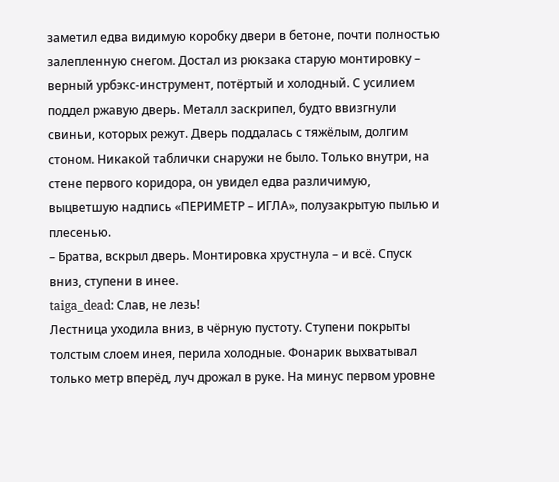заметил едва видимую коробку двери в бетоне, почти полностью залепленную снегом. Достал из рюкзака старую монтировку – верный урбэкс-инструмент, потёртый и холодный. С усилием поддел ржавую дверь. Металл заскрипел, будто ввизгнули свиньи, которых режут. Дверь поддалась с тяжёлым, долгим стоном. Никакой таблички снаружи не было. Только внутри, на стене первого коридора, он увидел едва различимую, выцветшую надпись «ПЕРИМЕТР – ИГЛА», полузакрытую пылью и плесенью.
– Братва, вскрыл дверь. Монтировка хрустнула – и всё. Спуск вниз, ступени в инее.
taiga_dead: Слав, не лезь!
Лестница уходила вниз, в чёрную пустоту. Ступени покрыты толстым слоем инея, перила холодные. Фонарик выхватывал только метр вперёд, луч дрожал в руке. На минус первом уровне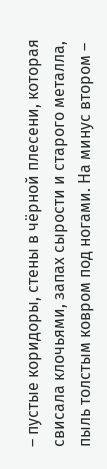– пустые коридоры, стены в чёрной плесени, которая свисала клочьями, запах сырости и старого металла, пыль толстым ковром под ногами. На минус втором –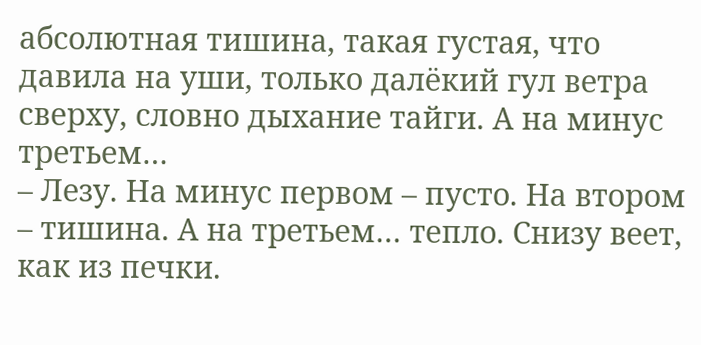абсолютная тишина, такая густая, что давила на уши, только далёкий гул ветра сверху, словно дыхание тайги. А на минус третьем…
– Лезу. На минус первом – пусто. На втором – тишина. А на третьем… тепло. Снизу веет, как из печки.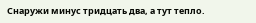Снаружи минус тридцать два, а тут тепло.